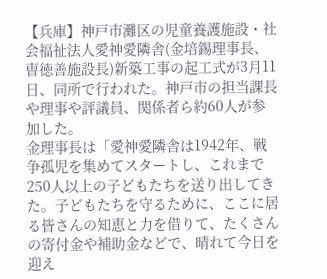【兵庫】神戸市灘区の児童養護施設・社会福祉法人愛神愛隣舎(金培錫理事長、曺徳善施設長)新築工事の起工式が3月11日、同所で行われた。神戸市の担当課長や理事や評議員、関係者ら約60人が参加した。
金理事長は「愛神愛隣舎は1942年、戦争孤児を集めてスタートし、これまで250人以上の子どもたちを送り出してきた。子どもたちを守るために、ここに居る皆さんの知恵と力を借りて、たくさんの寄付金や補助金などで、晴れて今日を迎え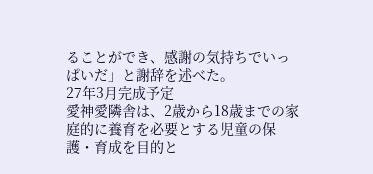ることができ、感謝の気持ちでいっぱいだ」と謝辞を述べた。
27年3月完成予定
愛神愛隣舎は、2歳から18歳までの家庭的に養育を必要とする児童の保護・育成を目的と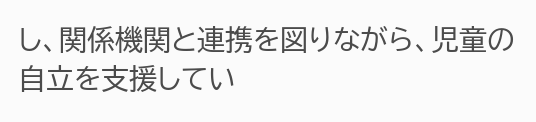し、関係機関と連携を図りながら、児童の自立を支援してい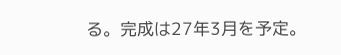る。完成は27年3月を予定。